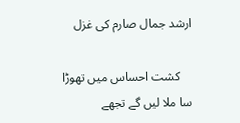ارشد جمال صارم کی غزل

    کشت احساس میں تھوڑا سا ملا لیں گے تجھے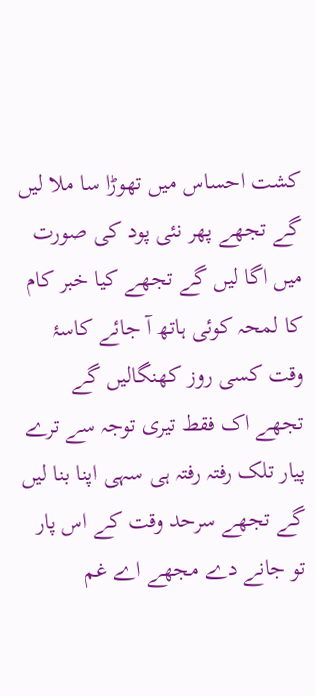کشت احساس میں تھوڑا سا ملا لیں گے تجھے پھر نئی پود کی صورت میں اگا لیں گے تجھے کیا خبر کام کا لمحہ کوئی ہاتھ آ جائے کاسۂ وقت کسی روز کھنگالیں گے تجھے اک فقط تیری توجہ سے ترے پیار تلک رفتہ رفتہ ہی سہی اپنا بنا لیں گے تجھے سرحد وقت کے اس پار تو جانے دے مجھے اے غم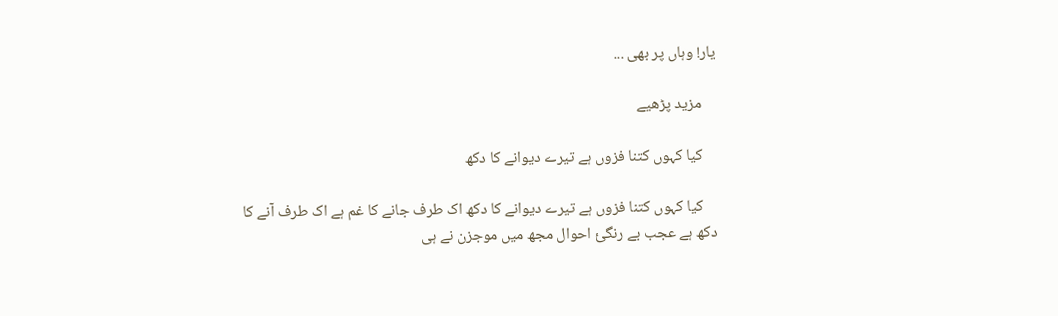یار! وہاں پر بھی ...

    مزید پڑھیے

    کیا کہوں کتنا فزوں ہے تیرے دیوانے کا دکھ

    کیا کہوں کتنا فزوں ہے تیرے دیوانے کا دکھ اک طرف جانے کا غم ہے اک طرف آنے کا دکھ ہے عجب بے رنگیٔ احوال مجھ میں موجزن نے ہی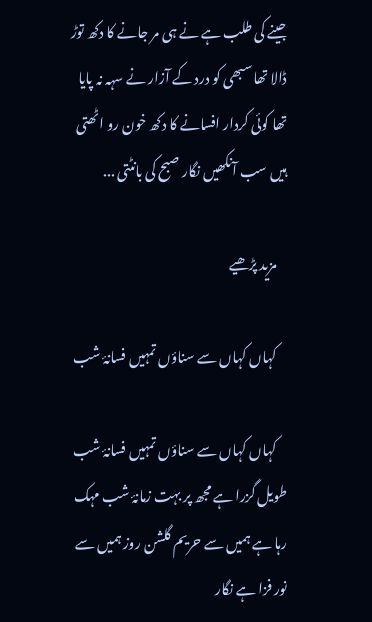جینے کی طلب ہے نے ہی مر جانے کا دکھ توڑ ڈالا تھا سبھی کو درد کے آزار نے سہہ نہ پایا تھا کوئی کردار افسانے کا دکھ خون رو اٹھتی ہیں سب آنکھیں نگار صبح کی بانٹتی ...

    مزید پڑھیے

    کہاں کہاں سے سناؤں تمہیں فسانۂ شب

    کہاں کہاں سے سناؤں تمہیں فسانۂ شب طویل گزرا ہے مجھ پر بہت زمانۂ شب مہک رہا ہے ہمیں سے حریم گلشن روز ہمیں سے نور فزا ہے نگار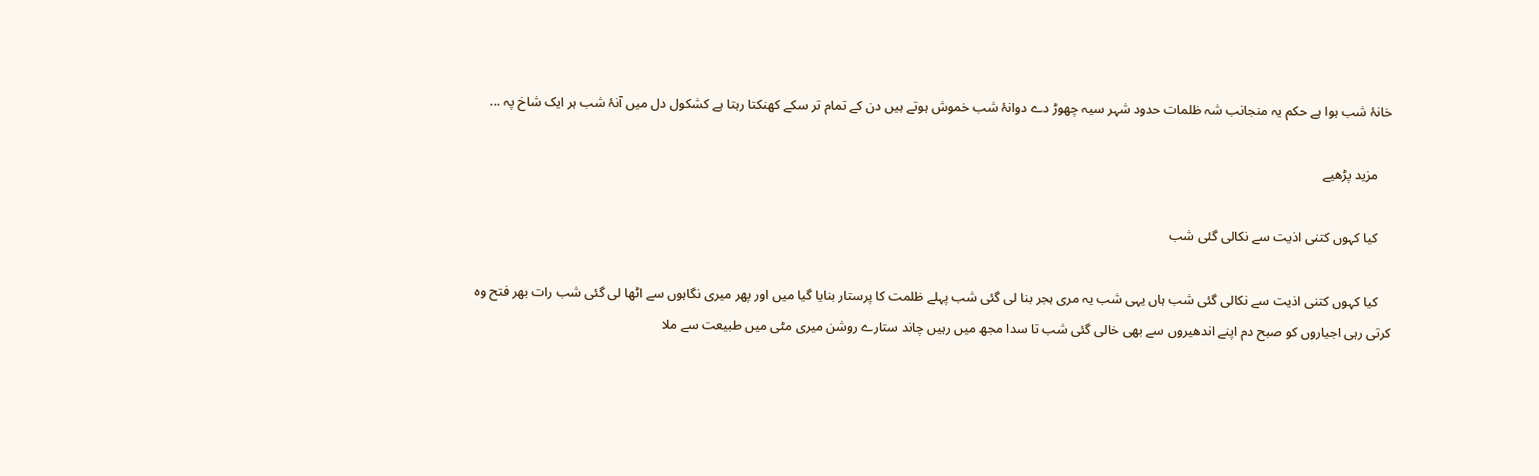خانۂ شب ہوا ہے حکم یہ منجانب شہ ظلمات حدود شہر سیہ چھوڑ دے دوانۂ شب خموش ہوتے ہیں دن کے تمام تر سکے کھنکتا رہتا ہے کشکول دل میں آنۂ شب ہر ایک شاخ پہ ...

    مزید پڑھیے

    کیا کہوں کتنی اذیت سے نکالی گئی شب

    کیا کہوں کتنی اذیت سے نکالی گئی شب ہاں یہی شب یہ مری ہجر بنا لی گئی شب پہلے ظلمت کا پرستار بنایا گیا میں اور پھر میری نگاہوں سے اٹھا لی گئی شب رات بھر فتح وہ کرتی رہی اجیاروں کو صبح دم اپنے اندھیروں سے بھی خالی گئی شب تا سدا مجھ میں رہیں چاند ستارے روشن میری مٹی میں طبیعت سے ملا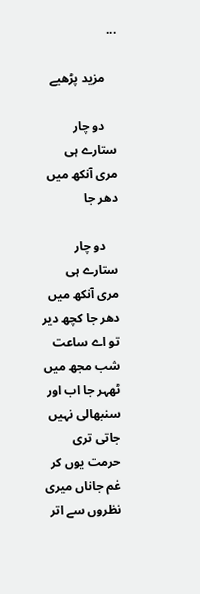...

    مزید پڑھیے

    دو چار ستارے ہی مری آنکھ میں دھر جا

    دو چار ستارے ہی مری آنکھ میں دھر جا کچھ دیر تو اے ساعت شب مجھ میں ٹھہر جا اب اور سنبھالی نہیں جاتی تری حرمت یوں کر غم جاناں میری نظروں سے اتر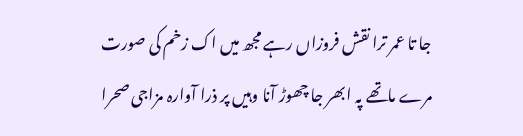جا تا عمر ترا نقش فروزاں رہے مجھ میں اک زخم کی صورت مرے ماتھے پہ ابھر جا چھوڑ آنا وہیں پر ذرا آوارہ مزاجی صحرا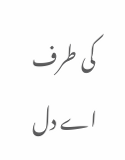کی طرف اے دل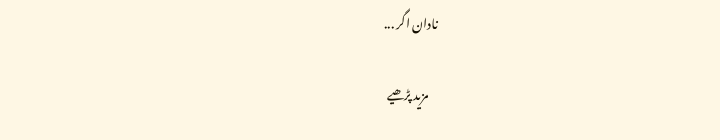نادان اگر ...

    مزید پڑھیے